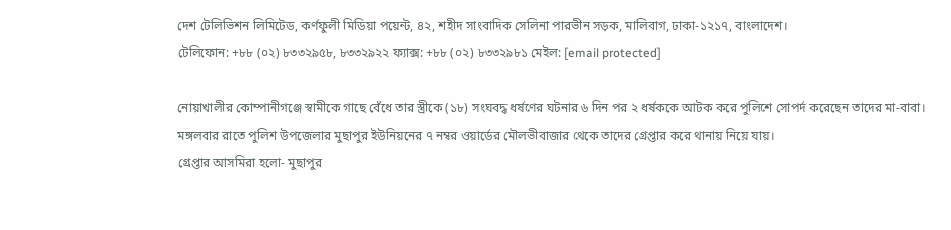দেশ টেলিভিশন লিমিটেড, কর্ণফুলী মিডিয়া পয়েন্ট, ৪২, শহীদ সাংবাদিক সেলিনা পারভীন সড়ক, মালিবাগ, ঢাকা-১২১৭, বাংলাদেশ।
টেলিফোন: +৮৮ (০২) ৮৩৩২৯৫৮, ৮৩৩২৯২২ ফ্যাক্স: +৮৮ (০২) ৮৩৩২৯৮১ মেইল: [email protected]

নোয়াখালীর কোম্পানীগঞ্জে স্বামীকে গাছে বেঁধে তার স্ত্রীকে (১৮) সংঘবদ্ধ ধর্ষণের ঘটনার ৬ দিন পর ২ ধর্ষককে আটক করে পুলিশে সোপর্দ করেছেন তাদের মা-বাবা।
মঙ্গলবার রাতে পুলিশ উপজেলার মুছাপুর ইউনিয়নের ৭ নম্বর ওয়ার্ডের মৌলভীবাজার থেকে তাদের গ্রেপ্তার করে থানায় নিয়ে যায়।
গ্রেপ্তার আসমিরা হলো- মুছাপুর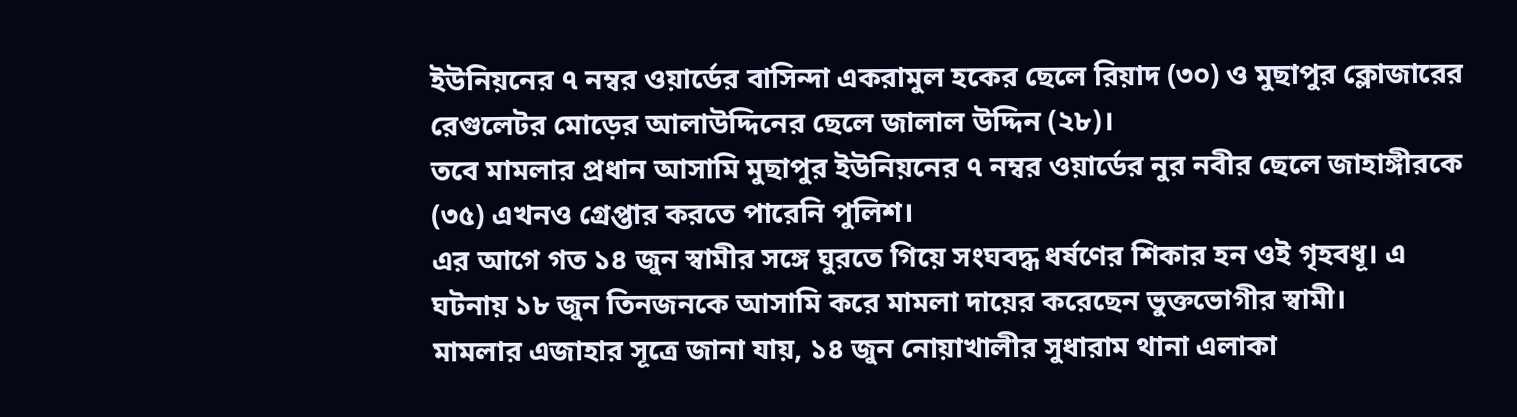ইউনিয়নের ৭ নম্বর ওয়ার্ডের বাসিন্দা একরামুল হকের ছেলে রিয়াদ (৩০) ও মুছাপুর ক্লোজারের রেগুলেটর মোড়ের আলাউদ্দিনের ছেলে জালাল উদ্দিন (২৮)।
তবে মামলার প্রধান আসামি মুছাপুর ইউনিয়নের ৭ নম্বর ওয়ার্ডের নুর নবীর ছেলে জাহাঙ্গীরকে (৩৫) এখনও গ্রেপ্তার করতে পারেনি পুলিশ।
এর আগে গত ১৪ জুন স্বামীর সঙ্গে ঘুরতে গিয়ে সংঘবদ্ধ ধর্ষণের শিকার হন ওই গৃহবধূ। এ ঘটনায় ১৮ জুন তিনজনকে আসামি করে মামলা দায়ের করেছেন ভুক্তভোগীর স্বামী।
মামলার এজাহার সূত্রে জানা যায়, ১৪ জুন নোয়াখালীর সুধারাম থানা এলাকা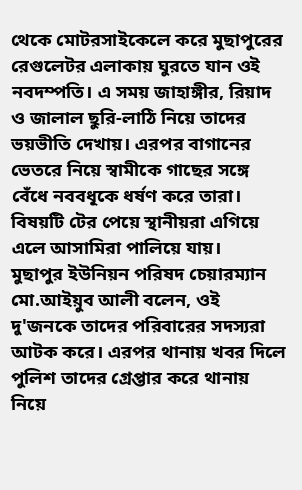থেকে মোটরসাইকেলে করে মুছাপুরের রেগুলেটর এলাকায় ঘুরতে যান ওই নবদম্পতি। এ সময় জাহাঙ্গীর, রিয়াদ ও জালাল ছুরি-লাঠি নিয়ে তাদের ভয়ভীতি দেখায়। এরপর বাগানের ভেতরে নিয়ে স্বামীকে গাছের সঙ্গে বেঁধে নববধূকে ধর্ষণ করে তারা। বিষয়টি টের পেয়ে স্থানীয়রা এগিয়ে এলে আসামিরা পালিয়ে যায়।
মুছাপুর ইউনিয়ন পরিষদ চেয়ারম্যান মো.আইয়ুব আলী বলেন, ওই দু'জনকে তাদের পরিবারের সদস্যরা আটক করে। এরপর থানায় খবর দিলে পুলিশ তাদের গ্রেপ্তার করে থানায় নিয়ে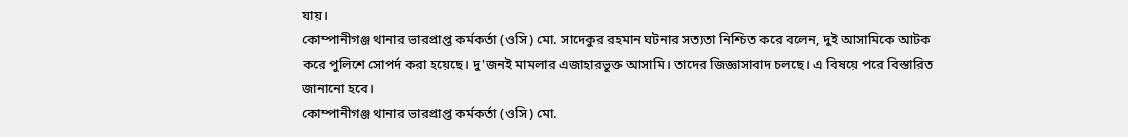যায়।
কোম্পানীগঞ্জ থানার ভারপ্রাপ্ত কর্মকর্তা (ওসি) মো. সাদেকুর রহমান ঘটনার সত্যতা নিশ্চিত করে বলেন, দুই আসামিকে আটক করে পুলিশে সোপর্দ করা হয়েছে। দু'জনই মামলার এজাহারভুক্ত আসামি। তাদের জিজ্ঞাসাবাদ চলছে। এ বিষয়ে পরে বিস্তারিত জানানো হবে।
কোম্পানীগঞ্জ থানার ভারপ্রাপ্ত কর্মকর্তা (ওসি) মো.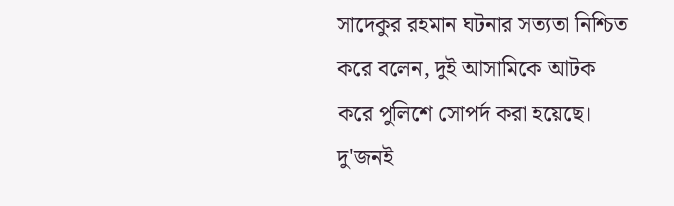সাদেকুর রহমান ঘটনার সত্যতা নিশ্চিত করে বলেন, দুই আসামিকে আটক করে পুলিশে সোপর্দ করা হয়েছে। দু'জনই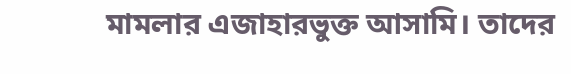মামলার এজাহারভুক্ত আসামি। তাদের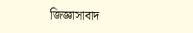জিজ্ঞাসাবাদ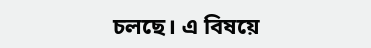চলছে। এ বিষয়ে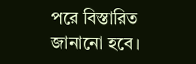পরে বিস্তারিত জানানো হবে।